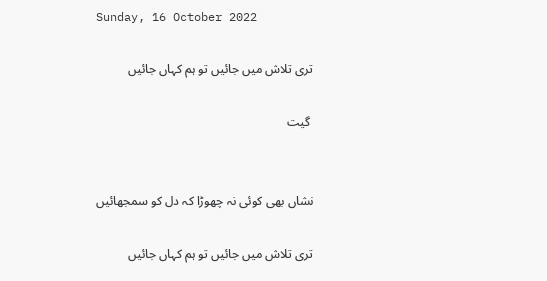Sunday, 16 October 2022

تری تلاش میں جائیں تو ہم کہاں جائیں

 گیت


نشاں بھی کوئی نہ چھوڑا کہ دل کو سمجھائیں

تری تلاش میں جائیں تو ہم کہاں جائیں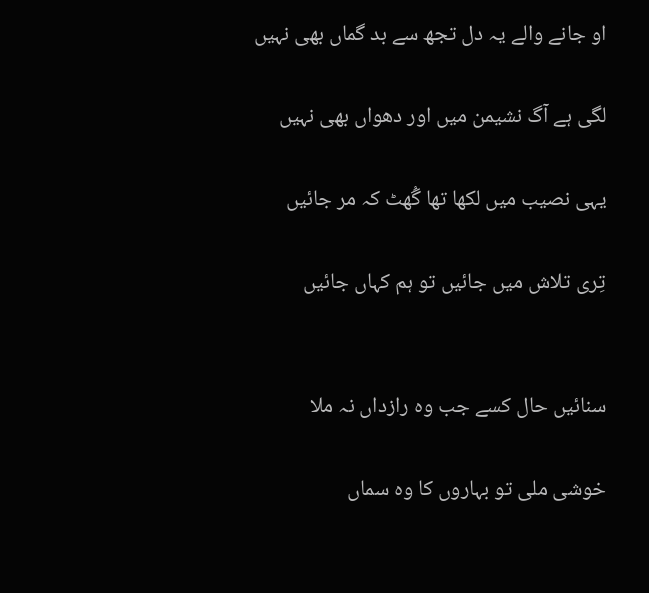او جانے والے یہ دل تجھ سے بد گماں بھی نہیں

لگی ہے آگ نشیمن میں اور دھواں بھی نہیں

یہی نصیب میں لکھا تھا گُھٹ کہ مر جائیں

تِری تلاش میں جائیں تو ہم کہاں جائیں


سنائیں حال کسے جب وہ رازداں نہ ملا

خوشی ملی تو بہاروں کا وہ سماں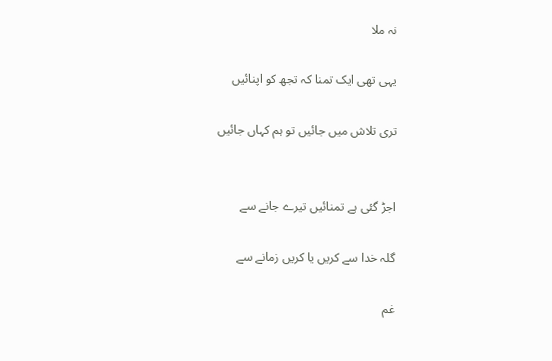نہ ملا

یہی تھی ایک تمنا کہ تجھ کو اپنائیں

تری تلاش میں جائیں تو ہم کہاں جائیں


اجڑ گئی ہے تمنائیں تیرے جانے سے

گلہ خدا سے کریں یا کریں زمانے سے

غم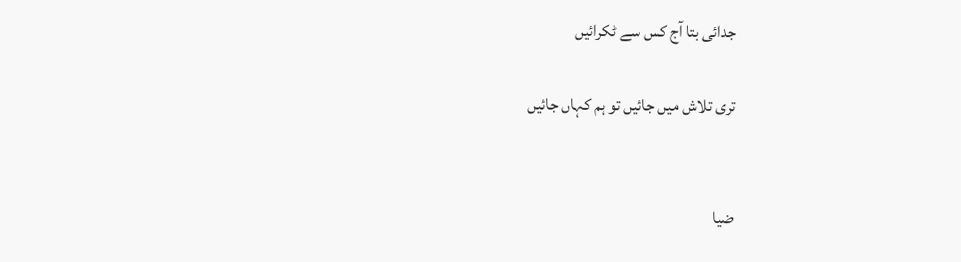جدائی بتا آج کس سے ٹکرائیں

تری تلاش میں جائیں تو ہم کہاں جائیں


ضیا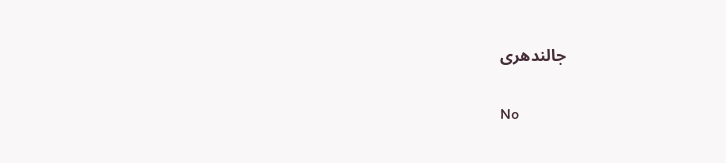جالندھری

No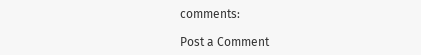comments:

Post a Comment